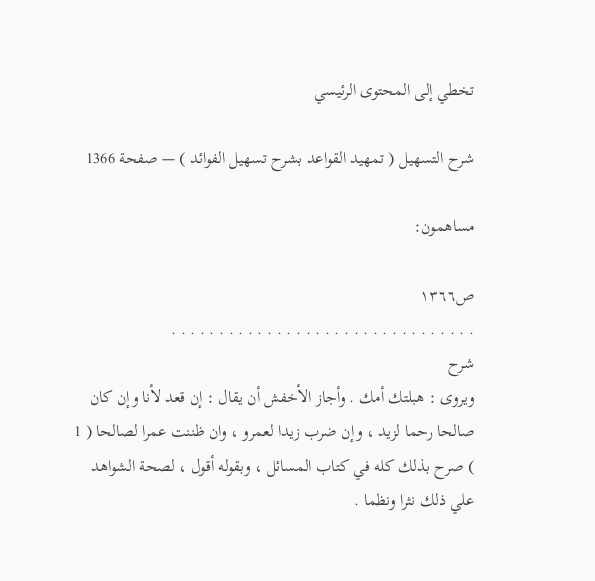تخطي إلى المحتوى الرئيسي

شرح التسهيل ( تمهيد القواعد بشرح تسهيل الفوائد ) — صفحة 1366

مساهمون:

ص١٣٦٦
. . . . . . . . . . . . . . . . . . . . . . . . . . . . . . . .
شرح
ويروى : هبلتك أمك . وأجاز الأخفش أن يقال : إن قعد لأنا وإن كان صالحا رحما لزيد ، وإن ضرب زيدا لعمرو ، وان ظننت عمرا لصالحا ( 1 ) صرح بذلك كله في كتاب المسائل ، وبقوله أقول ، لصحة الشواهد علي ذلك نثرا ونظما .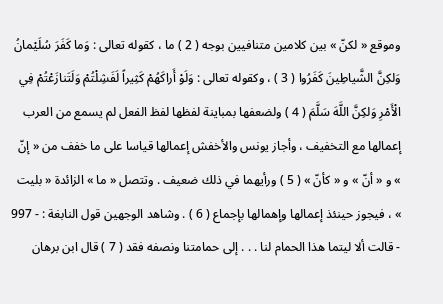وموقع « لكنّ » بين كلامين متنافيين بوجه ( 2 ) ما ، كقوله تعالى : وَما كَفَرَ سُلَيْمانُ وَلكِنَّ الشَّياطِينَ كَفَرُوا ( 3 ) ، وكقوله تعالى : وَلَوْ أَراكَهُمْ كَثِيراً لَفَشِلْتُمْ وَلَتَنازَعْتُمْ فِي الْأَمْرِ وَلكِنَّ اللَّهَ سَلَّمَ ( 4 ) ولضعفها بمباينة لفظها لفظ الفعل لم يسمع من العرب إعمالها مع التخفيف ، وأجاز يونس والأخفش إعمالها قياسا على ما خفف من « إنّ » و « أنّ » و « كأنّ » ( 5 ) ورأيهما في ذلك ضعيف . وتتصل « ما » الزائدة « بليت » ، فيجوز حينئذ إعمالها وإهمالها بإجماع ( 6 ) . وشاهد الوجهين قول النابغة : - 997 - قالت ألا ليتما هذا الحمام لنا . . . إلى حمامتنا ونصفه فقد ( 7 ) قال ابن برهان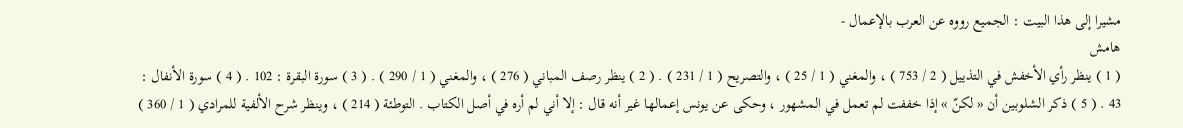مشيرا إلى هذا البيت : الجميع رووه عن العرب بالإعمال -
هامش
( 1 ) ينظر رأي الأخفش في التذييل ( 2 / 753 ) ، والمغني ( 1 / 25 ) ، والتصريح ( 1 / 231 ) . ( 2 ) ينظر رصف المباني ( 276 ) ، والمغني ( 1 / 290 ) . ( 3 ) سورة البقرة : 102 . ( 4 ) سورة الأنفال : 43 . ( 5 ) ذكر الشلوبين أن « لكنّ » إذا خففت لم تعمل في المشهور ، وحكى عن يونس إعمالها غير أنه قال : إلا أني لم أره في أصل الكتاب . التوطئة ( 214 ) ، وينظر شرح الألفية للمرادي ( 1 / 360 )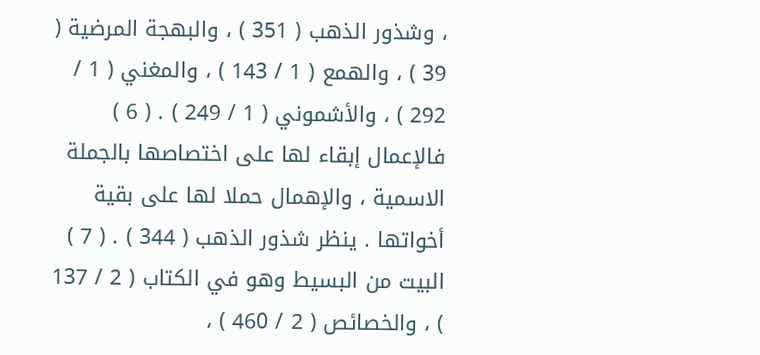، وشذور الذهب ( 351 ) ، والبهجة المرضية ( 39 ) ، والهمع ( 1 / 143 ) ، والمغني ( 1 / 292 ) ، والأشموني ( 1 / 249 ) . ( 6 ) فالإعمال إبقاء لها على اختصاصها بالجملة الاسمية ، والإهمال حملا لها على بقية أخواتها . ينظر شذور الذهب ( 344 ) . ( 7 ) البيت من البسيط وهو في الكتاب ( 2 / 137 ) ، والخصائص ( 2 / 460 ) ،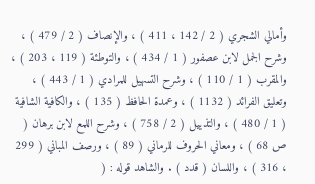وأمالي الشجري ( 2 / 142 ، 411 ) ، والإنصاف ( 2 / 479 ) ، وشرح الجمل لابن عصفور ( 1 / 434 ) ، والتوطئة ( 119 ، 203 ) ، والمقرب ( 1 / 110 ) ، وشرح التسهيل للمرادي ( 1 / 443 ) ، وتعليق الفرائد ( 1132 ) ، وعمدة الحافظ ( 135 ) ، والكافية الشافية ( 1 / 480 ) ، والتذييل ( 2 / 758 ) ، وشرح اللمع لابن برهان ( ص 68 ) ، ومعاني الحروف للرماني ( 89 ) ، ورصف المباني ( 299 ، 316 ) ، واللسان ( قدد ) . والشاهد قوله : (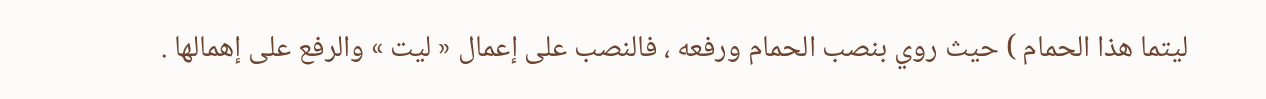ليتما هذا الحمام ) حيث روي بنصب الحمام ورفعه ، فالنصب على إعمال « ليت » والرفع على إهمالها .